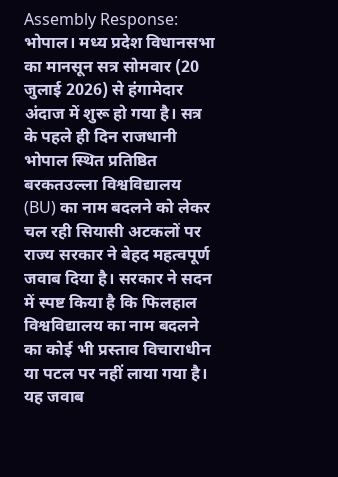Assembly Response: भोपाल। मध्य प्रदेश विधानसभा का मानसून सत्र सोमवार (20 जुलाई 2026) से हंगामेदार अंदाज में शुरू हो गया है। सत्र के पहले ही दिन राजधानी भोपाल स्थित प्रतिष्ठित बरकतउल्ला विश्वविद्यालय (BU) का नाम बदलने को लेकर चल रही सियासी अटकलों पर राज्य सरकार ने बेहद महत्वपूर्ण जवाब दिया है। सरकार ने सदन में स्पष्ट किया है कि फिलहाल विश्वविद्यालय का नाम बदलने का कोई भी प्रस्ताव विचाराधीन या पटल पर नहीं लाया गया है।
यह जवाब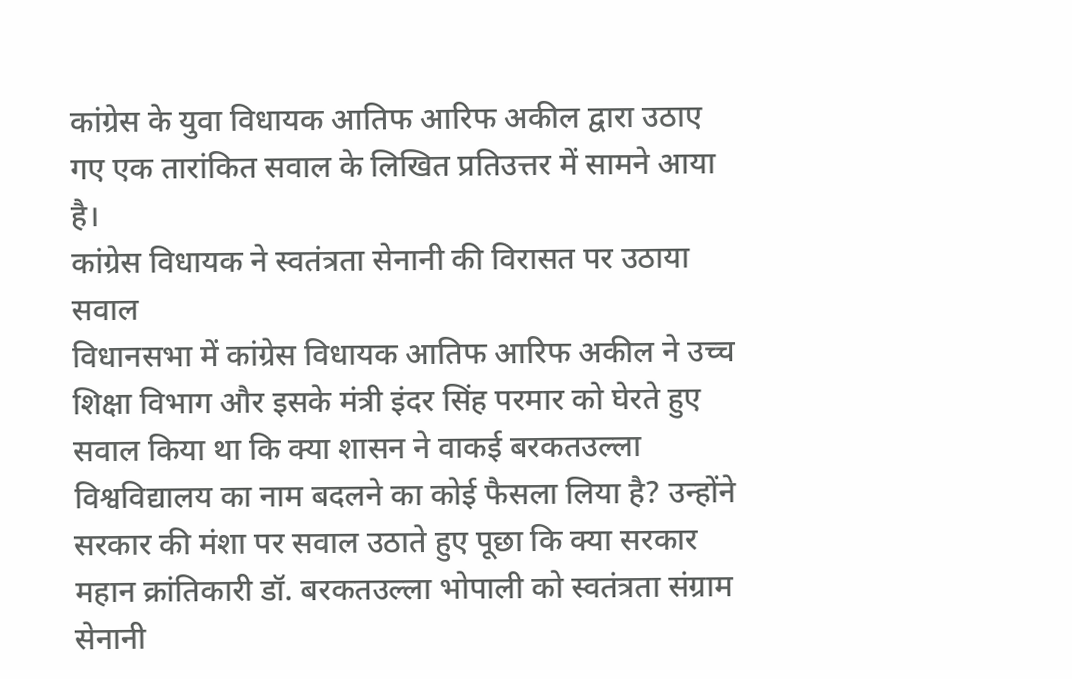कांग्रेस के युवा विधायक आतिफ आरिफ अकील द्वारा उठाए गए एक तारांकित सवाल के लिखित प्रतिउत्तर में सामने आया है।
कांग्रेस विधायक ने स्वतंत्रता सेनानी की विरासत पर उठाया सवाल
विधानसभा में कांग्रेस विधायक आतिफ आरिफ अकील ने उच्च शिक्षा विभाग और इसके मंत्री इंदर सिंह परमार को घेरते हुए सवाल किया था कि क्या शासन ने वाकई बरकतउल्ला विश्वविद्यालय का नाम बदलने का कोई फैसला लिया है? उन्होंने सरकार की मंशा पर सवाल उठाते हुए पूछा कि क्या सरकार महान क्रांतिकारी डॉ. बरकतउल्ला भोपाली को स्वतंत्रता संग्राम सेनानी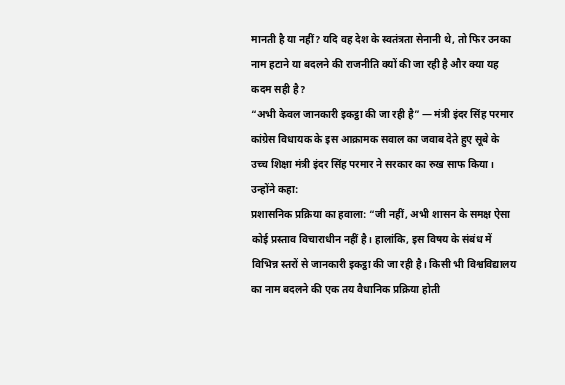मानती है या नहीं? यदि वह देश के स्वतंत्रता सेनानी थे, तो फिर उनका नाम हटाने या बदलने की राजनीति क्यों की जा रही है और क्या यह कदम सही है?
“अभी केवल जानकारी इकट्ठा की जा रही है” — मंत्री इंदर सिंह परमार
कांग्रेस विधायक के इस आक्रामक सवाल का जवाब देते हुए सूबे के उच्च शिक्षा मंत्री इंदर सिंह परमार ने सरकार का रुख साफ किया। उन्होंने कहा:
प्रशासनिक प्रक्रिया का हवाला: “जी नहीं, अभी शासन के समक्ष ऐसा कोई प्रस्ताव विचाराधीन नहीं है। हालांकि, इस विषय के संबंध में विभिन्न स्तरों से जानकारी इकट्ठा की जा रही है। किसी भी विश्वविद्यालय का नाम बदलने की एक तय वैधानिक प्रक्रिया होती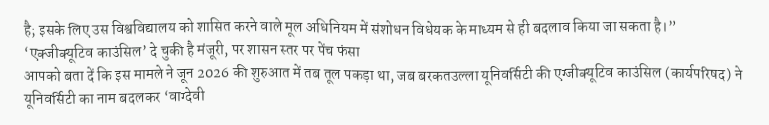है; इसके लिए उस विश्वविद्यालय को शासित करने वाले मूल अधिनियम में संशोधन विधेयक के माध्यम से ही बदलाव किया जा सकता है।”
‘एक्जीक्यूटिव काउंसिल’ दे चुकी है मंजूरी, पर शासन स्तर पर पेंच फंसा
आपको बता दें कि इस मामले ने जून 2026 की शुरुआत में तब तूल पकड़ा था, जब बरकतउल्ला यूनिवर्सिटी की एग्जीक्यूटिव काउंसिल (कार्यपरिषद) ने यूनिवर्सिटी का नाम बदलकर ‘वाग्देवी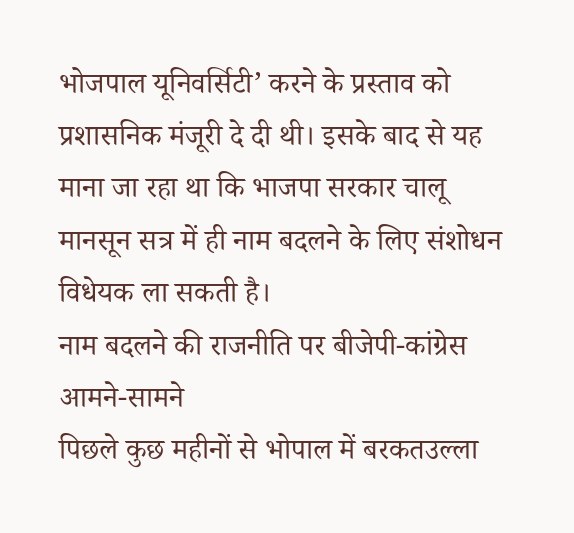भोजपाल यूनिवर्सिटी’ करने के प्रस्ताव को प्रशासनिक मंजूरी दे दी थी। इसके बाद से यह माना जा रहा था कि भाजपा सरकार चालू मानसून सत्र में ही नाम बदलने के लिए संशोधन विधेयक ला सकती है।
नाम बदलने की राजनीति पर बीजेपी-कांग्रेस आमने-सामने
पिछले कुछ महीनों से भोपाल में बरकतउल्ला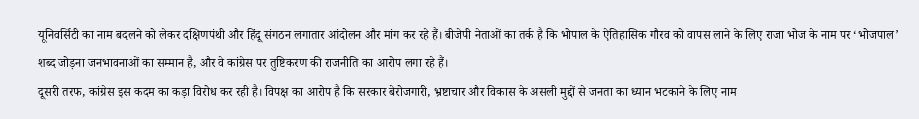यूनिवर्सिटी का नाम बदलने को लेकर दक्षिणपंथी और हिंदू संगठन लगातार आंदोलन और मांग कर रहे हैं। बीजेपी नेताओं का तर्क है कि भोपाल के ऐतिहासिक गौरव को वापस लाने के लिए राजा भोज के नाम पर ‘भोजपाल’ शब्द जोड़ना जनभावनाओं का सम्मान है, और वे कांग्रेस पर तुष्टिकरण की राजनीति का आरोप लगा रहे हैं।
दूसरी तरफ, कांग्रेस इस कदम का कड़ा विरोध कर रही है। विपक्ष का आरोप है कि सरकार बेरोजगारी, भ्रष्टाचार और विकास के असली मुद्दों से जनता का ध्यान भटकाने के लिए नाम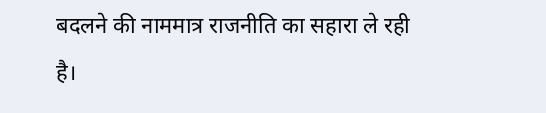बदलने की नाममात्र राजनीति का सहारा ले रही है।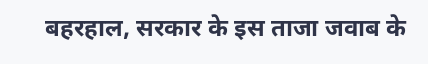बहरहाल, सरकार के इस ताजा जवाब के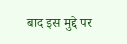बाद इस मुद्दे पर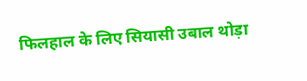फिलहाल के लिए सियासी उबाल थोड़ा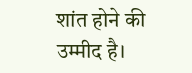शांत होने की उम्मीद है।